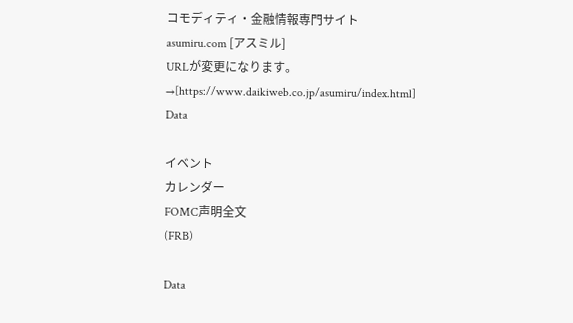コモディティ・金融情報専門サイト
asumiru.com [アスミル]
URLが変更になります。→[https://www.daikiweb.co.jp/asumiru/index.html]
Data

イベント
カレンダー
FOMC声明全文
(FRB)

Data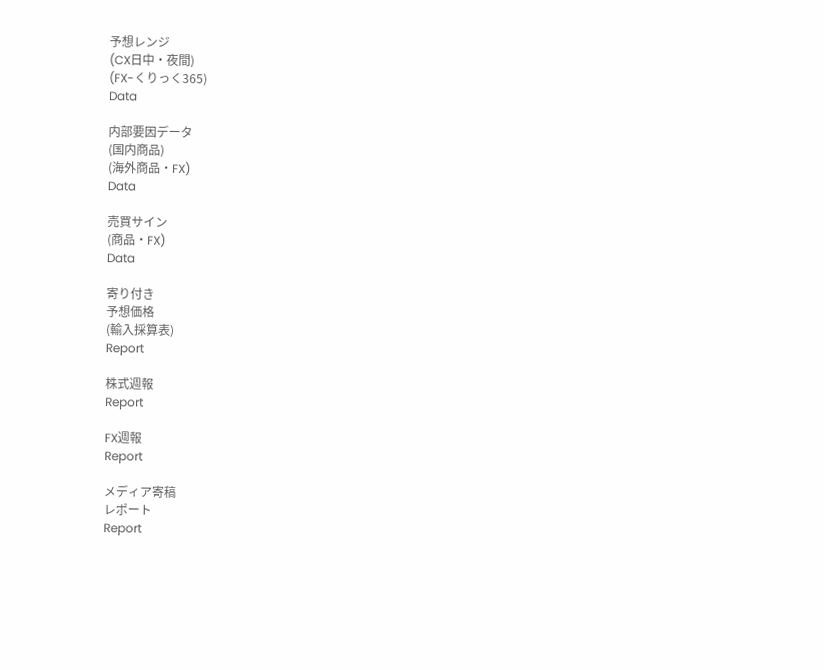予想レンジ
(CX日中・夜間)
(FX-くりっく365)
Data

内部要因データ
(国内商品)
(海外商品・FX)
Data

売買サイン
(商品・FX)
Data

寄り付き
予想価格
(輸入採算表)
Report

株式週報
Report

FX週報
Report

メディア寄稿
レポート
Report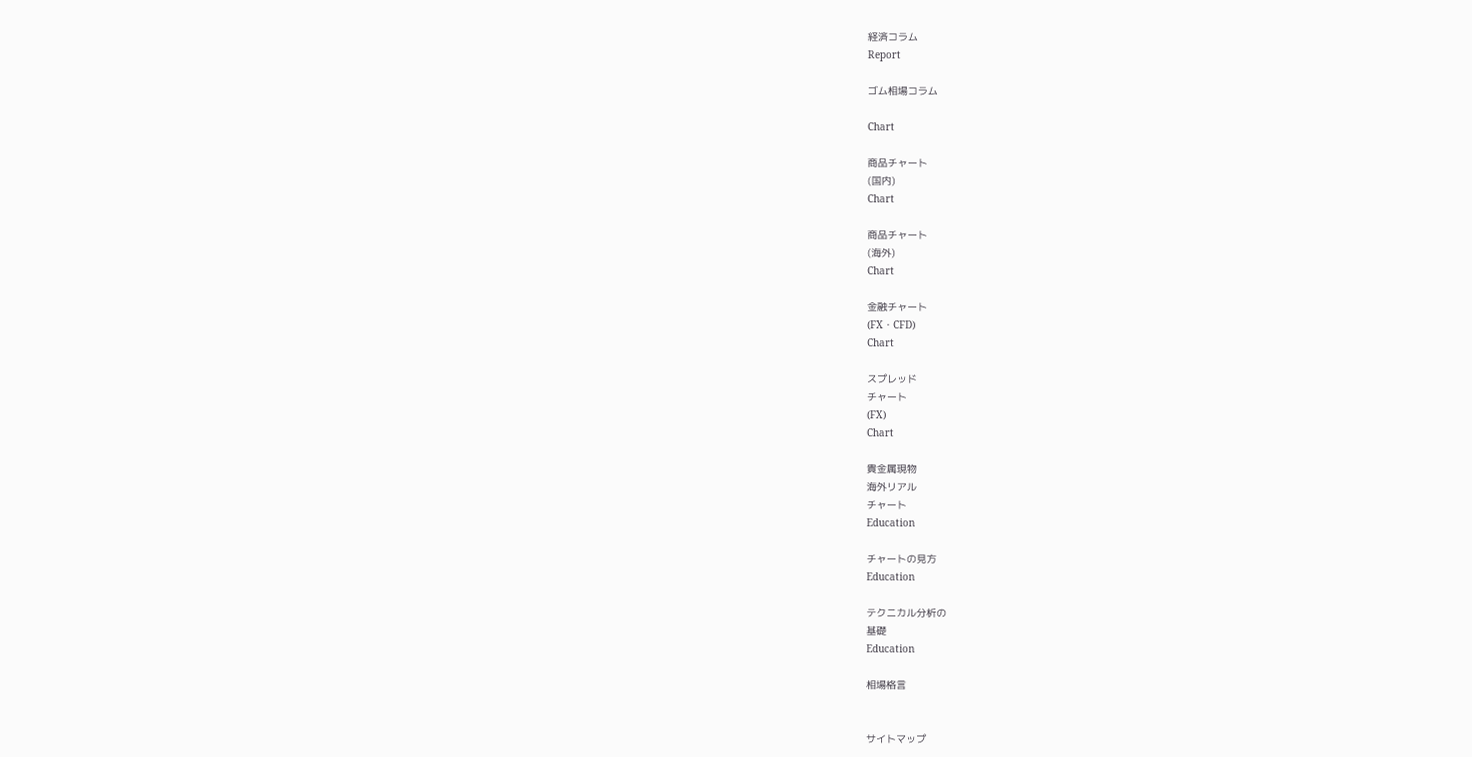経済コラム
Report

ゴム相場コラム

Chart

商品チャート
(国内)
Chart

商品チャート
(海外)
Chart

金融チャート
(FX・CFD)
Chart

スプレッド
チャート
(FX)
Chart

貴金属現物
海外リアル
チャート
Education

チャートの見方
Education

テクニカル分析の
基礎
Education

相場格言


サイトマップ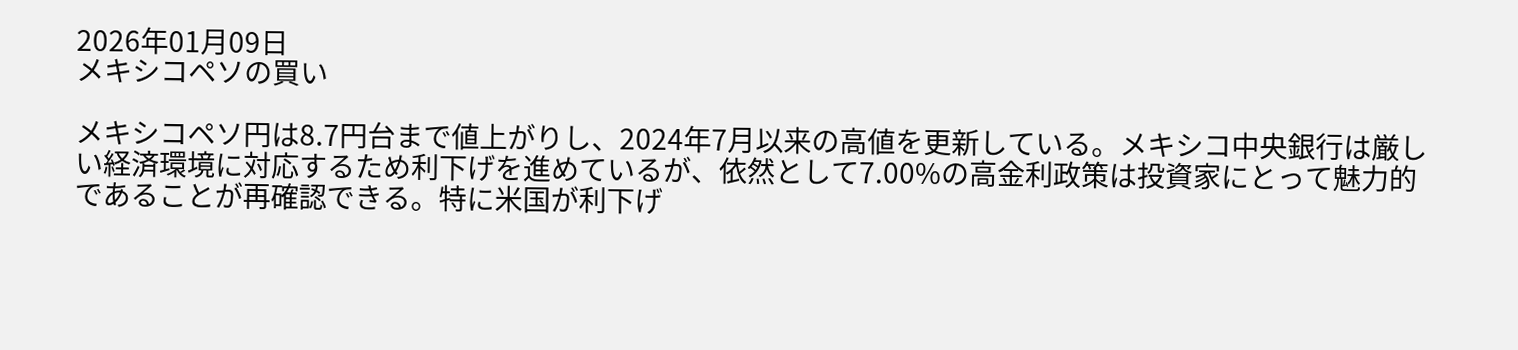2026年01月09日
メキシコペソの買い

メキシコペソ円は8.7円台まで値上がりし、2024年7月以来の高値を更新している。メキシコ中央銀行は厳しい経済環境に対応するため利下げを進めているが、依然として7.00%の高金利政策は投資家にとって魅力的であることが再確認できる。特に米国が利下げ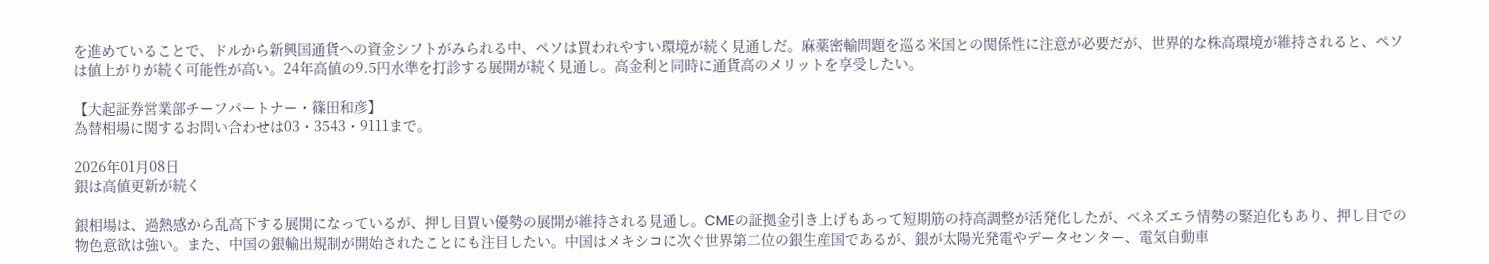を進めていることで、ドルから新興国通貨への資金シフトがみられる中、ペソは買われやすい環境が続く見通しだ。麻薬密輸問題を巡る米国との関係性に注意が必要だが、世界的な株高環境が維持されると、ペソは値上がりが続く可能性が高い。24年高値の9.5円水準を打診する展開が続く見通し。高金利と同時に通貨高のメリットを享受したい。

【大起証券営業部チーフパートナー・篠田和彦】
為替相場に関するお問い合わせは03・3543・9111まで。

2026年01月08日
銀は高値更新が続く

銀相場は、過熱感から乱高下する展開になっているが、押し目買い優勢の展開が維持される見通し。CMEの証拠金引き上げもあって短期筋の持高調整が活発化したが、ベネズエラ情勢の緊迫化もあり、押し目での物色意欲は強い。また、中国の銀輸出規制が開始されたことにも注目したい。中国はメキシコに次ぐ世界第二位の銀生産国であるが、銀が太陽光発電やデータセンター、電気自動車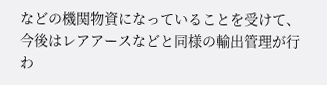などの機関物資になっていることを受けて、今後はレアアースなどと同様の輸出管理が行わ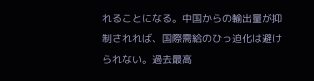れることになる。中国からの輸出量が抑制されれば、国際需給のひっ迫化は避けられない。過去最高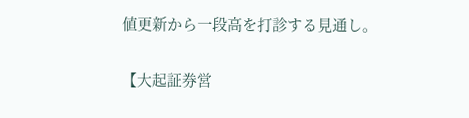値更新から一段高を打診する見通し。

【大起証券営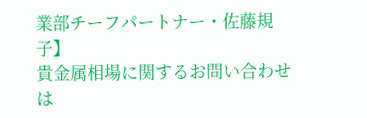業部チーフパートナー・佐藤規子】
貴金属相場に関するお問い合わせは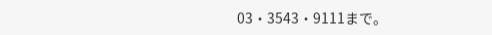03・3543・9111まで。